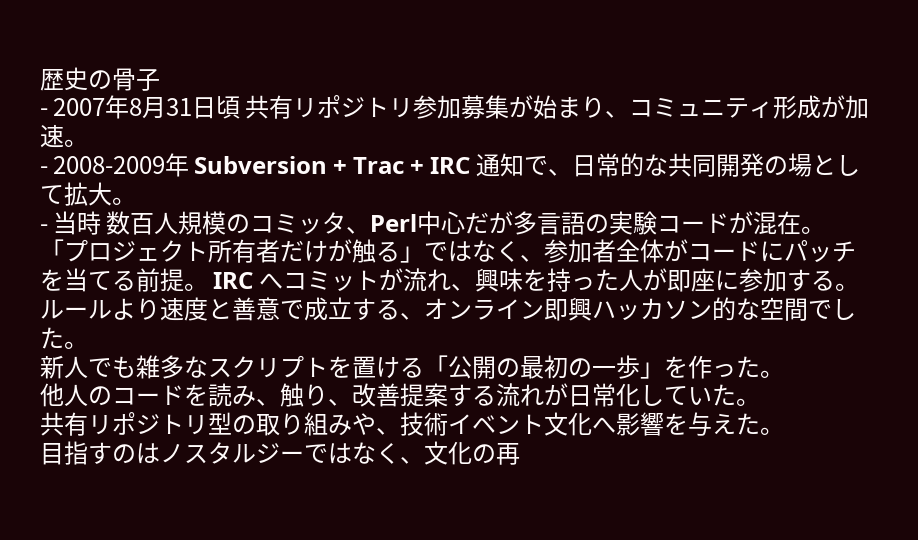歴史の骨子
- 2007年8月31日頃 共有リポジトリ参加募集が始まり、コミュニティ形成が加速。
- 2008-2009年 Subversion + Trac + IRC 通知で、日常的な共同開発の場として拡大。
- 当時 数百人規模のコミッタ、Perl中心だが多言語の実験コードが混在。
「プロジェクト所有者だけが触る」ではなく、参加者全体がコードにパッチを当てる前提。 IRC へコミットが流れ、興味を持った人が即座に参加する。 ルールより速度と善意で成立する、オンライン即興ハッカソン的な空間でした。
新人でも雑多なスクリプトを置ける「公開の最初の一歩」を作った。
他人のコードを読み、触り、改善提案する流れが日常化していた。
共有リポジトリ型の取り組みや、技術イベント文化へ影響を与えた。
目指すのはノスタルジーではなく、文化の再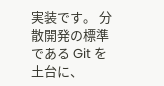実装です。 分散開発の標準である Git を土台に、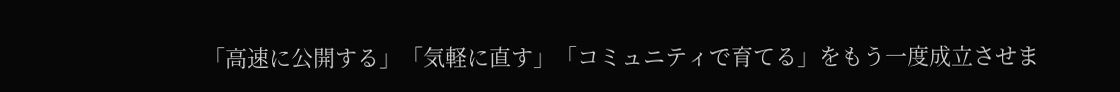「高速に公開する」「気軽に直す」「コミュニティで育てる」をもう一度成立させま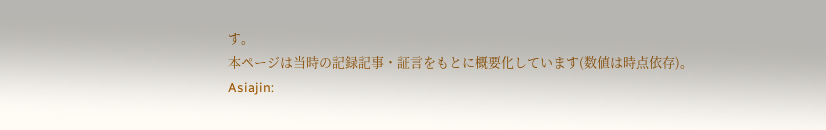す。
本ページは当時の記録記事・証言をもとに概要化しています(数値は時点依存)。
Asiajin: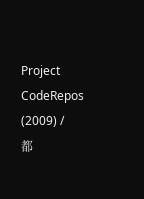Project CodeRepos (2009) /
都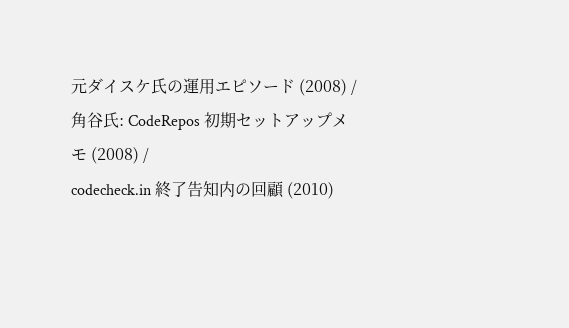元ダイスケ氏の運用エピソード (2008) /
角谷氏: CodeRepos 初期セットアップメモ (2008) /
codecheck.in 終了告知内の回顧 (2010)